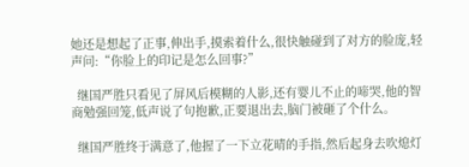她还是想起了正事,伸出手,摸索着什么,很快触碰到了对方的脸庞,轻声问:“你脸上的印记是怎么回事?”

  继国严胜只看见了屏风后模糊的人影,还有婴儿不止的啼哭,他的智商勉强回笼,低声说了句抱歉,正要退出去,脑门被砸了个什么。

  继国严胜终于满意了,他握了一下立花晴的手指,然后起身去吹熄灯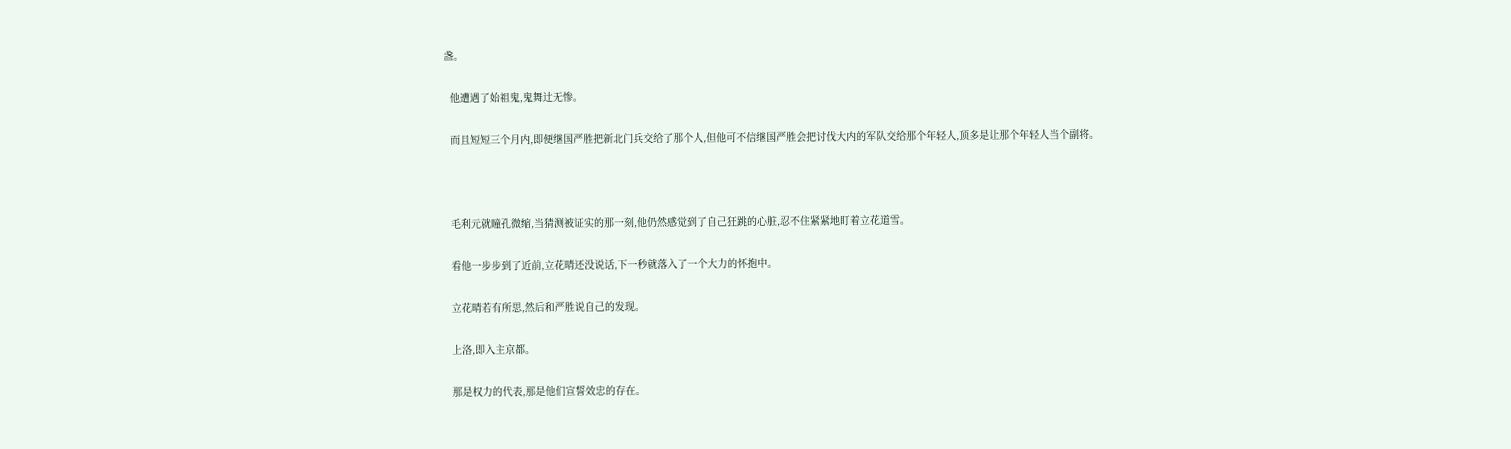盏。

  他遭遇了始祖鬼,鬼舞辻无惨。

  而且短短三个月内,即便继国严胜把新北门兵交给了那个人,但他可不信继国严胜会把讨伐大内的军队交给那个年轻人,顶多是让那个年轻人当个副将。



  毛利元就瞳孔微缩,当猜测被证实的那一刻,他仍然感觉到了自己狂跳的心脏,忍不住紧紧地盯着立花道雪。

  看他一步步到了近前,立花晴还没说话,下一秒就落入了一个大力的怀抱中。

  立花晴若有所思,然后和严胜说自己的发现。

  上洛,即入主京都。

  那是权力的代表,那是他们宣誓效忠的存在。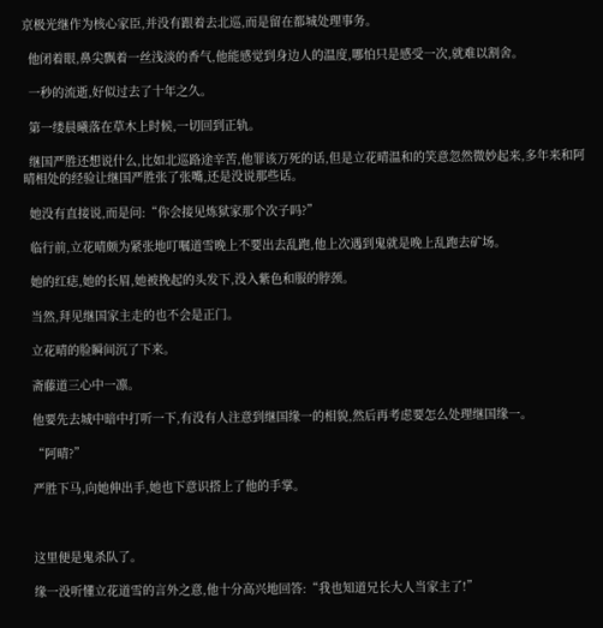京极光继作为核心家臣,并没有跟着去北巡,而是留在都城处理事务。

  他闭着眼,鼻尖飘着一丝浅淡的香气,他能感觉到身边人的温度,哪怕只是感受一次,就难以割舍。

  一秒的流逝,好似过去了十年之久。

  第一缕晨曦落在草木上时候,一切回到正轨。

  继国严胜还想说什么,比如北巡路途辛苦,他罪该万死的话,但是立花晴温和的笑意忽然微妙起来,多年来和阿晴相处的经验让继国严胜张了张嘴,还是没说那些话。

  她没有直接说,而是问:“你会接见炼狱家那个次子吗?”

  临行前,立花晴颇为紧张地叮嘱道雪晚上不要出去乱跑,他上次遇到鬼就是晚上乱跑去矿场。

  她的红痣,她的长眉,她被挽起的头发下,没入紫色和服的脖颈。

  当然,拜见继国家主走的也不会是正门。

  立花晴的脸瞬间沉了下来。

  斋藤道三心中一凛。

  他要先去城中暗中打听一下,有没有人注意到继国缘一的相貌,然后再考虑要怎么处理继国缘一。

  “阿晴?”

  严胜下马,向她伸出手,她也下意识搭上了他的手掌。



  这里便是鬼杀队了。

  缘一没听懂立花道雪的言外之意,他十分高兴地回答:“我也知道兄长大人当家主了!”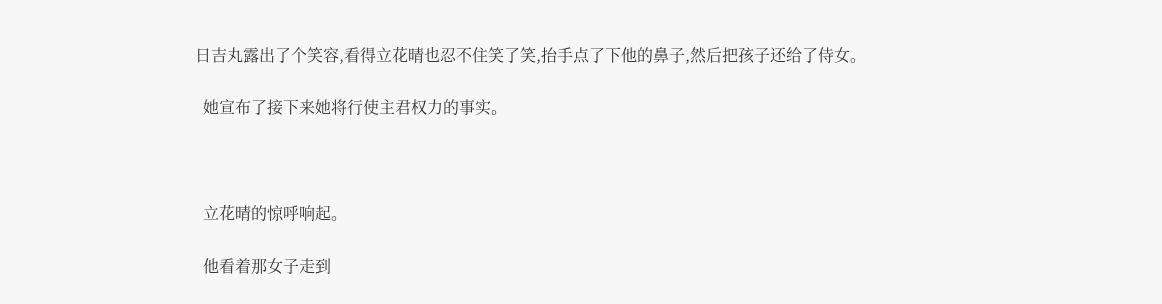日吉丸露出了个笑容,看得立花晴也忍不住笑了笑,抬手点了下他的鼻子,然后把孩子还给了侍女。

  她宣布了接下来她将行使主君权力的事实。



  立花晴的惊呼响起。

  他看着那女子走到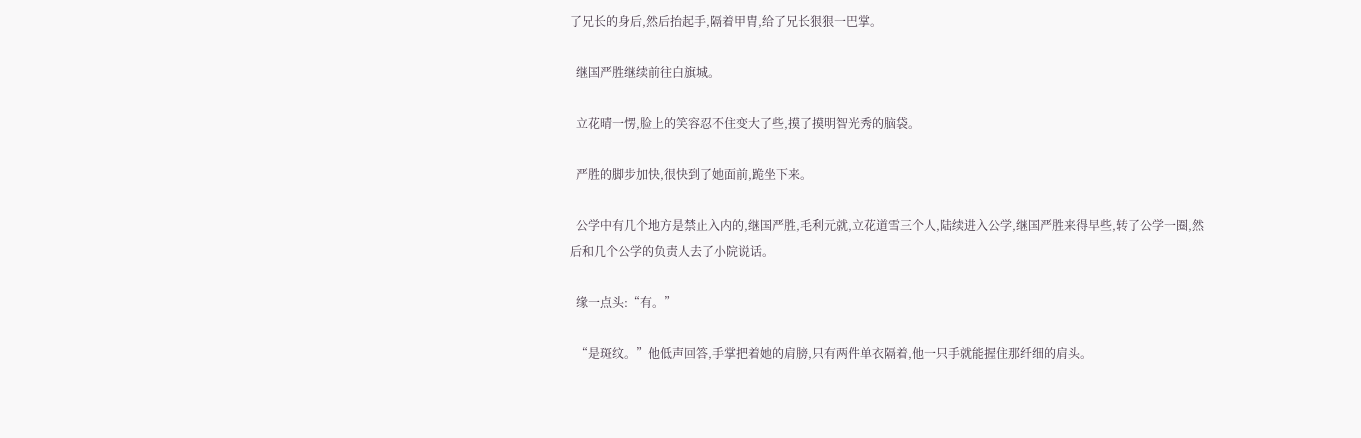了兄长的身后,然后抬起手,隔着甲胄,给了兄长狠狠一巴掌。

  继国严胜继续前往白旗城。

  立花晴一愣,脸上的笑容忍不住变大了些,摸了摸明智光秀的脑袋。

  严胜的脚步加快,很快到了她面前,跪坐下来。

  公学中有几个地方是禁止入内的,继国严胜,毛利元就,立花道雪三个人,陆续进入公学,继国严胜来得早些,转了公学一圈,然后和几个公学的负责人去了小院说话。

  缘一点头:“有。”

  “是斑纹。”他低声回答,手掌把着她的肩膀,只有两件单衣隔着,他一只手就能握住那纤细的肩头。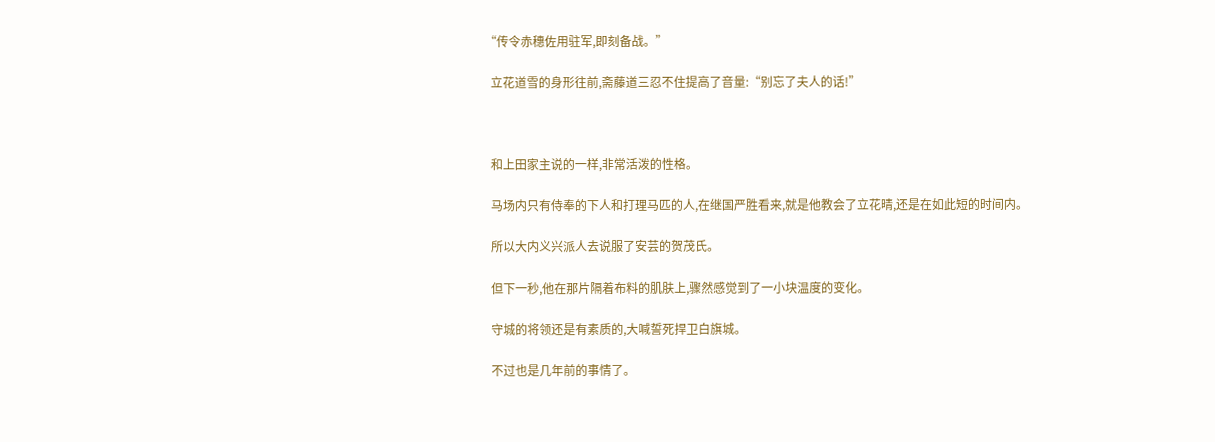“传令赤穗佐用驻军,即刻备战。”

  立花道雪的身形往前,斋藤道三忍不住提高了音量:“别忘了夫人的话!”



  和上田家主说的一样,非常活泼的性格。

  马场内只有侍奉的下人和打理马匹的人,在继国严胜看来,就是他教会了立花晴,还是在如此短的时间内。

  所以大内义兴派人去说服了安芸的贺茂氏。

  但下一秒,他在那片隔着布料的肌肤上,骤然感觉到了一小块温度的变化。

  守城的将领还是有素质的,大喊誓死捍卫白旗城。

  不过也是几年前的事情了。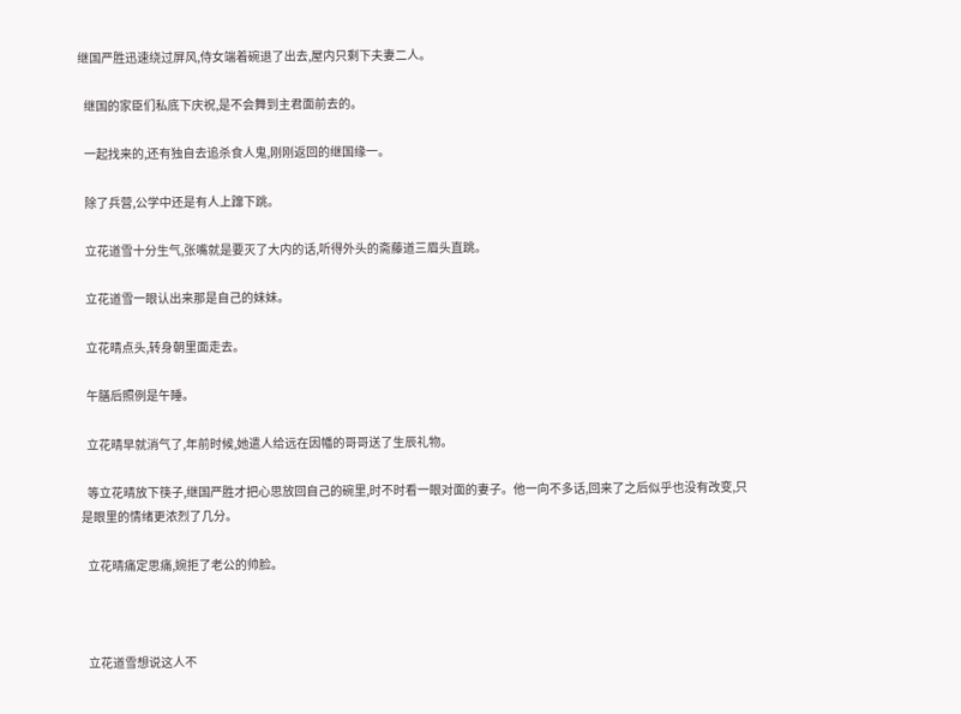继国严胜迅速绕过屏风,侍女端着碗退了出去,屋内只剩下夫妻二人。

  继国的家臣们私底下庆祝,是不会舞到主君面前去的。

  一起找来的,还有独自去追杀食人鬼,刚刚返回的继国缘一。

  除了兵营,公学中还是有人上蹿下跳。

  立花道雪十分生气,张嘴就是要灭了大内的话,听得外头的斋藤道三眉头直跳。

  立花道雪一眼认出来那是自己的妹妹。

  立花晴点头,转身朝里面走去。

  午膳后照例是午睡。

  立花晴早就消气了,年前时候,她遣人给远在因幡的哥哥送了生辰礼物。

  等立花晴放下筷子,继国严胜才把心思放回自己的碗里,时不时看一眼对面的妻子。他一向不多话,回来了之后似乎也没有改变,只是眼里的情绪更浓烈了几分。

  立花晴痛定思痛,婉拒了老公的帅脸。



  立花道雪想说这人不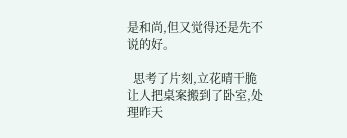是和尚,但又觉得还是先不说的好。

  思考了片刻,立花晴干脆让人把桌案搬到了卧室,处理昨天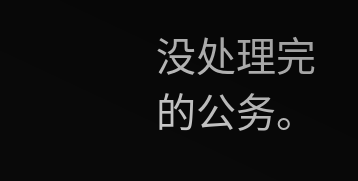没处理完的公务。